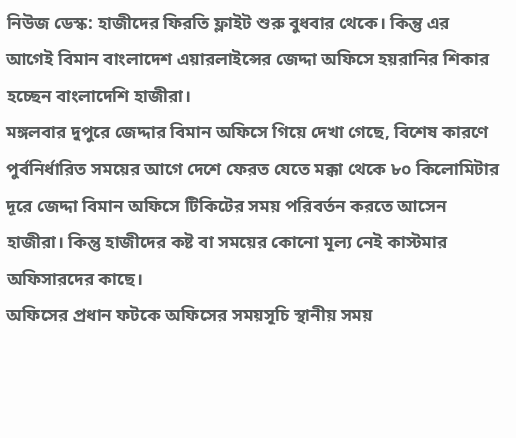নিউজ ডেস্ক: হাজীদের ফিরতি ফ্লাইট শুরু বুধবার থেকে। কিন্তু এর আগেই বিমান বাংলাদেশ এয়ারলাইন্সের জেদ্দা অফিসে হয়রানির শিকার হচ্ছেন বাংলাদেশি হাজীরা।
মঙ্গলবার দুপুরে জেদ্দার বিমান অফিসে গিয়ে দেখা গেছে, বিশেষ কারণে পুর্বনির্ধারিত সময়ের আগে দেশে ফেরত যেতে মক্কা থেকে ৮০ কিলোমিটার দূরে জেদ্দা বিমান অফিসে টিকিটের সময় পরিবর্তন করতে আসেন হাজীরা। কিন্তু হাজীদের কষ্ট বা সময়ের কোনো মূল্য নেই কাস্টমার অফিসারদের কাছে।
অফিসের প্রধান ফটকে অফিসের সময়সূচি স্থানীয় সময়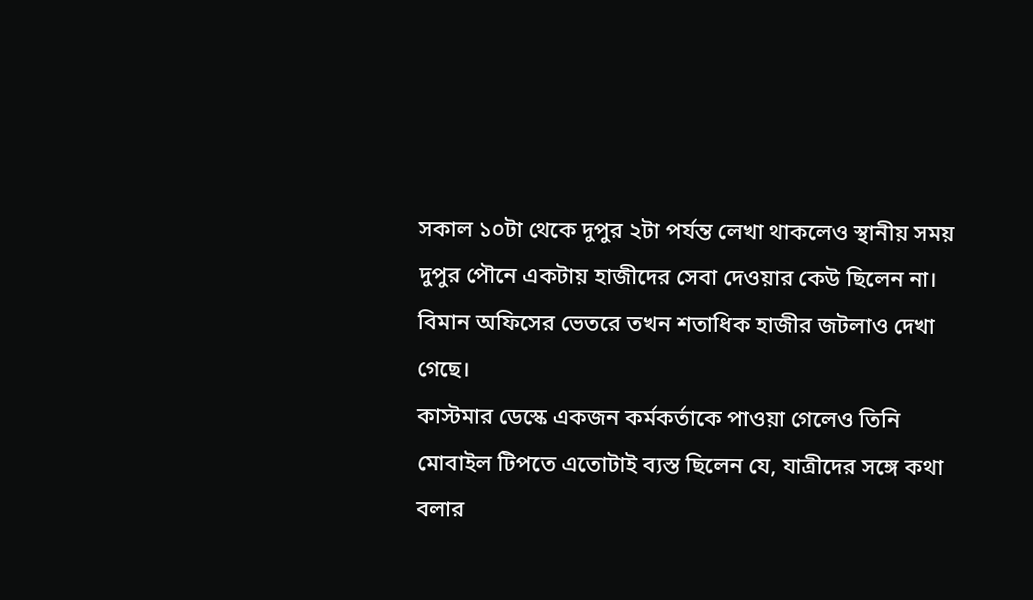সকাল ১০টা থেকে দুপুর ২টা পর্যন্ত লেখা থাকলেও স্থানীয় সময় দুপুর পৌনে একটায় হাজীদের সেবা দেওয়ার কেউ ছিলেন না। বিমান অফিসের ভেতরে তখন শতাধিক হাজীর জটলাও দেখা গেছে।
কাস্টমার ডেস্কে একজন কর্মকর্তাকে পাওয়া গেলেও তিনি মোবাইল টিপতে এতোটাই ব্যস্ত ছিলেন যে, যাত্রীদের সঙ্গে কথা বলার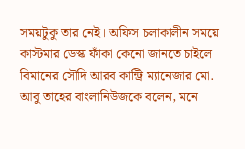সময়টুকু তার নেই। অফিস চলাকালীন সময়ে কাস্টমার ডেস্ক ফাঁকা কেনো জানতে চাইলে বিমানের সৌদি আরব কান্ট্রি ম্যানেজার মো. আবু তাহের বাংলানিউজকে বলেন, মনে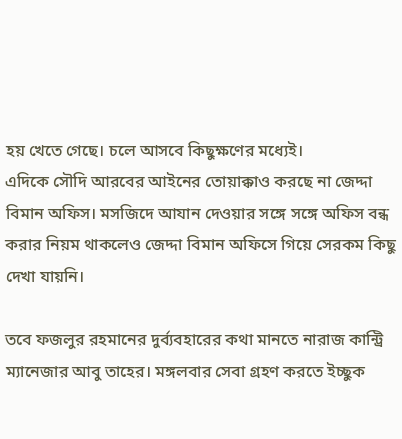হয় খেতে গেছে। চলে আসবে কিছুক্ষণের মধ্যেই।
এদিকে সৌদি আরবের আইনের তোয়াক্কাও করছে না জেদ্দা বিমান অফিস। মসজিদে আযান দেওয়ার সঙ্গে সঙ্গে অফিস বন্ধ করার নিয়ম থাকলেও জেদ্দা বিমান অফিসে গিয়ে সেরকম কিছু দেখা যায়নি।

তবে ফজলুর রহমানের দুর্ব্যবহারের কথা মানতে নারাজ কান্ট্রি ম্যানেজার আবু তাহের। মঙ্গলবার সেবা গ্রহণ করতে ইচ্ছুক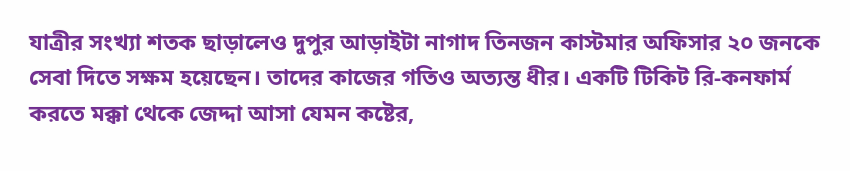যাত্রীর সংখ্যা শতক ছাড়ালেও দুপুর আড়াইটা নাগাদ তিনজন কাস্টমার অফিসার ২০ জনকে সেবা দিতে সক্ষম হয়েছেন। তাদের কাজের গতিও অত্যন্ত ধীর। একটি টিকিট রি-কনফার্ম করতে মক্কা থেকে জেদ্দা আসা যেমন কষ্টের,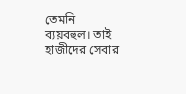তেমনি ব্যয়বহুল। তাই হাজীদের সেবার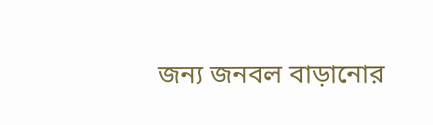জন্য জনবল বাড়ানোর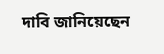দাবি জানিয়েছেন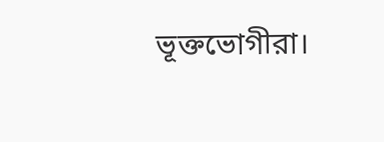ভূক্তভোগীরা।